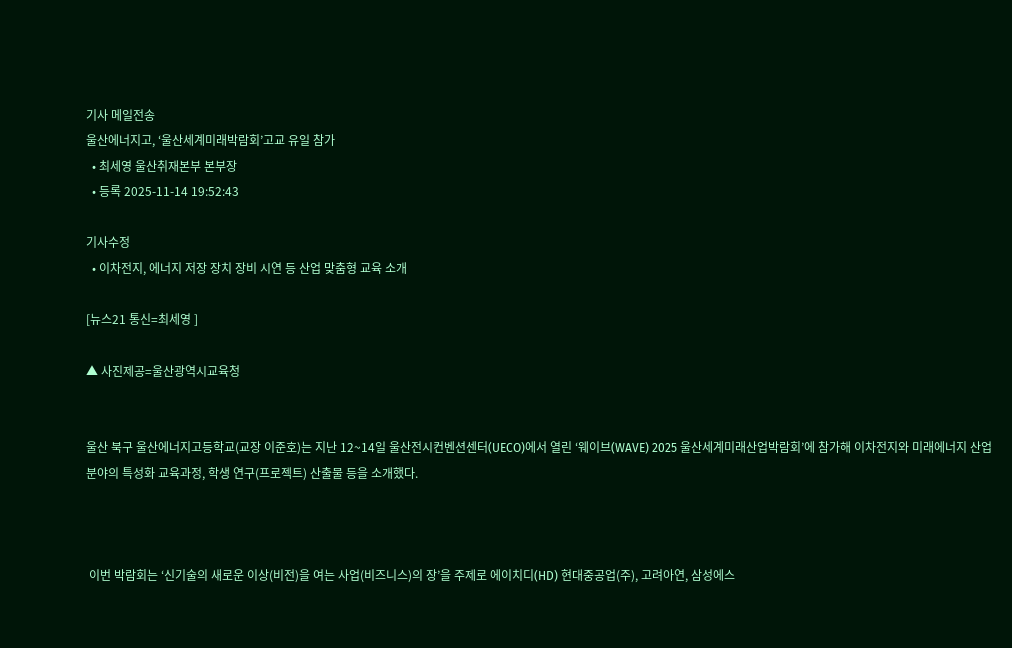기사 메일전송
울산에너지고, ‘울산세계미래박람회’고교 유일 참가
  • 최세영 울산취재본부 본부장
  • 등록 2025-11-14 19:52:43

기사수정
  • 이차전지, 에너지 저장 장치 장비 시연 등 산업 맞춤형 교육 소개

[뉴스21 통신=최세영 ]

▲ 사진제공=울산광역시교육청


울산 북구 울산에너지고등학교(교장 이준호)는 지난 12~14일 울산전시컨벤션센터(UECO)에서 열린 ‘웨이브(WAVE) 2025 울산세계미래산업박람회’에 참가해 이차전지와 미래에너지 산업 분야의 특성화 교육과정, 학생 연구(프로젝트) 산출물 등을 소개했다.



 이번 박람회는 ‘신기술의 새로운 이상(비전)을 여는 사업(비즈니스)의 장’을 주제로 에이치디(HD) 현대중공업(주), 고려아연, 삼성에스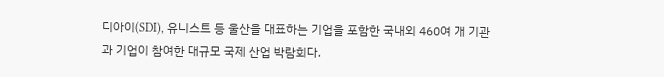디아이(SDI), 유니스트 등 울산을 대표하는 기업을 포함한 국내외 460여 개 기관과 기업이 참여한 대규모 국제 산업 박람회다.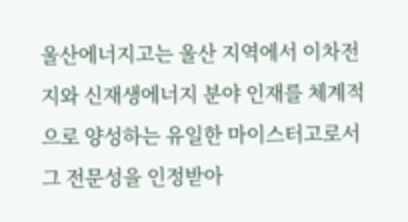울산에너지고는 울산 지역에서 이차전지와 신재생에너지 분야 인재를 체계적으로 양성하는 유일한 마이스터고로서 그 전문성을 인정받아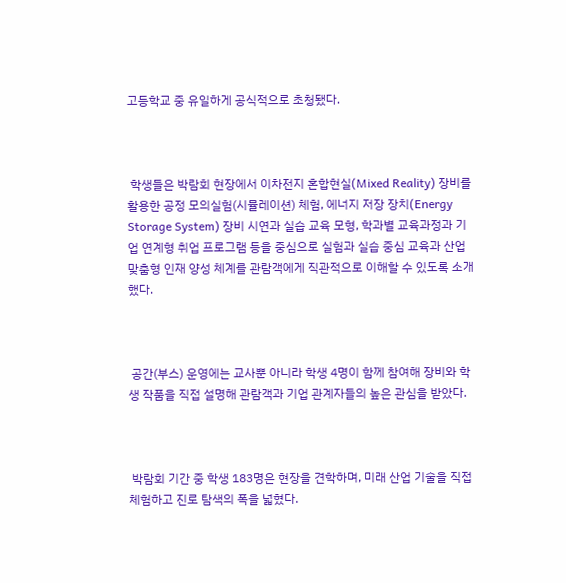고등학교 중 유일하게 공식적으로 초청됐다.



 학생들은 박람회 현장에서 이차전지 혼합현실(Mixed Reality) 장비를 활용한 공정 모의실험(시뮬레이션) 체험, 에너지 저장 장치(Energy Storage System) 장비 시연과 실습 교육 모형, 학과별 교육과정과 기업 연계형 취업 프로그램 등을 중심으로 실험과 실습 중심 교육과 산업 맞춤형 인재 양성 체계를 관람객에게 직관적으로 이해할 수 있도록 소개했다.



 공간(부스) 운영에는 교사뿐 아니라 학생 4명이 함께 참여해 장비와 학생 작품을 직접 설명해 관람객과 기업 관계자들의 높은 관심을 받았다.



 박람회 기간 중 학생 183명은 현장을 견학하며, 미래 산업 기술을 직접 체험하고 진로 탐색의 폭을 넓혔다.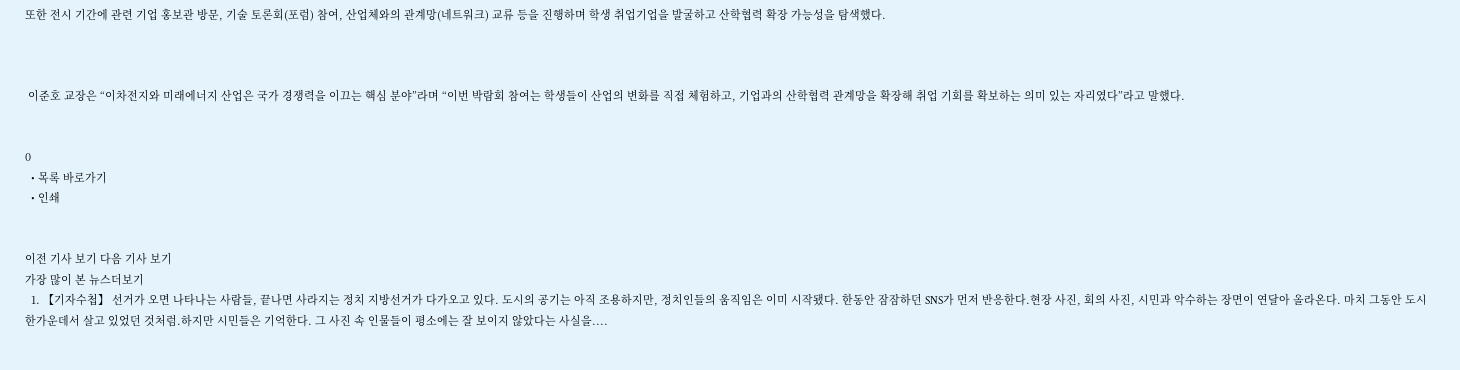또한 전시 기간에 관련 기업 홍보관 방문, 기술 토론회(포럼) 참여, 산업체와의 관계망(네트워크) 교류 등을 진행하며 학생 취업기업을 발굴하고 산학협력 확장 가능성을 탐색했다.



 이준호 교장은 “이차전지와 미래에너지 산업은 국가 경쟁력을 이끄는 핵심 분야”라며 “이번 박람회 참여는 학생들이 산업의 변화를 직접 체험하고, 기업과의 산학협력 관계망을 확장해 취업 기회를 확보하는 의미 있는 자리였다”라고 말했다.


0
  • 목록 바로가기
  • 인쇄


이전 기사 보기 다음 기사 보기
가장 많이 본 뉴스더보기
  1. 【기자수첩】 선거가 오면 나타나는 사람들, 끝나면 사라지는 정치 지방선거가 다가오고 있다. 도시의 공기는 아직 조용하지만, 정치인들의 움직임은 이미 시작됐다. 한동안 잠잠하던 SNS가 먼저 반응한다.현장 사진, 회의 사진, 시민과 악수하는 장면이 연달아 올라온다. 마치 그동안 도시 한가운데서 살고 있었던 것처럼.하지만 시민들은 기억한다. 그 사진 속 인물들이 평소에는 잘 보이지 않았다는 사실을....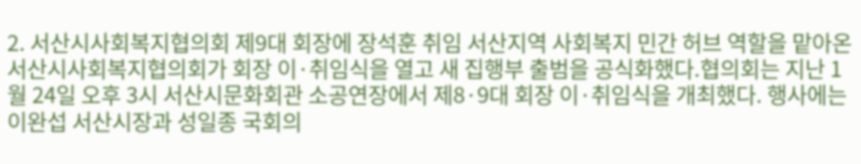2. 서산시사회복지협의회 제9대 회장에 장석훈 취임 서산지역 사회복지 민간 허브 역할을 맡아온 서산시사회복지협의회가 회장 이·취임식을 열고 새 집행부 출범을 공식화했다.협의회는 지난 1월 24일 오후 3시 서산시문화회관 소공연장에서 제8·9대 회장 이·취임식을 개최했다. 행사에는 이완섭 서산시장과 성일종 국회의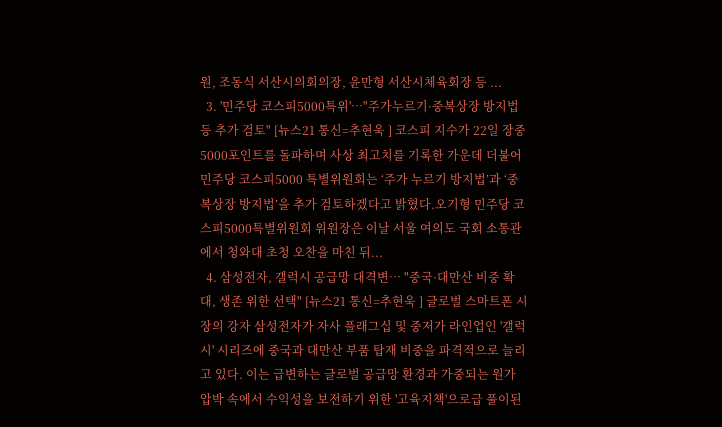원, 조동식 서산시의회의장, 윤만형 서산시체육회장 등 ...
  3. '민주당 코스피5000특위'…"주가누르기·중복상장 방지법 등 추가 검토" [뉴스21 통신=추현욱 ] 코스피 지수가 22일 장중 5000포인트를 돌파하며 사상 최고치를 기록한 가운데 더불어민주당 코스피5000 특별위원회는 ‘주가 누르기 방지법’과 ‘중복상장 방지법’을 추가 검토하겠다고 밝혔다.오기형 민주당 코스피5000특별위원회 위원장은 이날 서울 여의도 국회 소통관에서 청와대 초청 오찬을 마친 뒤...
  4. 삼성전자, 갤럭시 공급망 대격변… "중국·대만산 비중 확대, 생존 위한 선택" [뉴스21 통신=추현욱 ] 글로벌 스마트폰 시장의 강자 삼성전자가 자사 플래그십 및 중저가 라인업인 '갤럭시' 시리즈에 중국과 대만산 부품 탑재 비중을 파격적으로 늘리고 있다. 이는 급변하는 글로벌 공급망 환경과 가중되는 원가 압박 속에서 수익성을 보전하기 위한 '고육지책'으로급 풀이된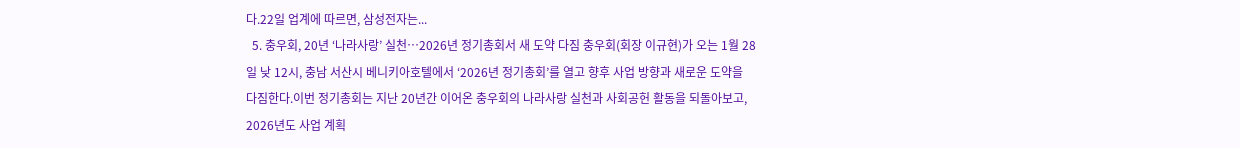다.22일 업계에 따르면, 삼성전자는...
  5. 충우회, 20년 ‘나라사랑’ 실천…2026년 정기총회서 새 도약 다짐 충우회(회장 이규현)가 오는 1월 28일 낮 12시, 충남 서산시 베니키아호텔에서 ‘2026년 정기총회’를 열고 향후 사업 방향과 새로운 도약을 다짐한다.이번 정기총회는 지난 20년간 이어온 충우회의 나라사랑 실천과 사회공헌 활동을 되돌아보고, 2026년도 사업 계획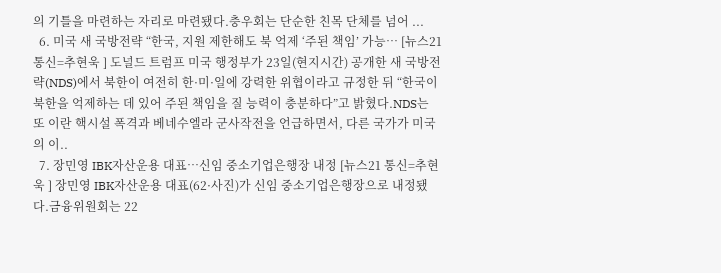의 기틀을 마련하는 자리로 마련됐다.충우회는 단순한 친목 단체를 넘어 ...
  6. 미국 새 국방전략 “한국, 지원 제한해도 북 억제 ‘주된 책임’ 가능… [뉴스21 통신=추현욱 ] 도널드 트럼프 미국 행정부가 23일(현지시간) 공개한 새 국방전략(NDS)에서 북한이 여전히 한·미·일에 강력한 위협이라고 규정한 뒤 “한국이 북한을 억제하는 데 있어 주된 책임을 질 능력이 충분하다”고 밝혔다.NDS는 또 이란 핵시설 폭격과 베네수엘라 군사작전을 언급하면서, 다른 국가가 미국의 이..
  7. 장민영 IBK자산운용 대표…신임 중소기업은행장 내정 [뉴스21 통신=추현욱 ] 장민영 IBK자산운용 대표(62·사진)가 신임 중소기업은행장으로 내정됐다.금융위원회는 22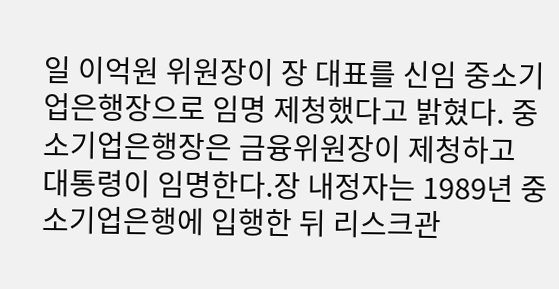일 이억원 위원장이 장 대표를 신임 중소기업은행장으로 임명 제청했다고 밝혔다. 중소기업은행장은 금융위원장이 제청하고 대통령이 임명한다.장 내정자는 1989년 중소기업은행에 입행한 뒤 리스크관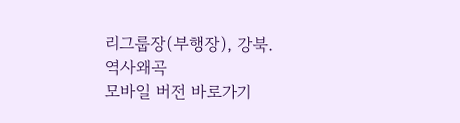리그룹장(부행장), 강북.
역사왜곡
모바일 버전 바로가기